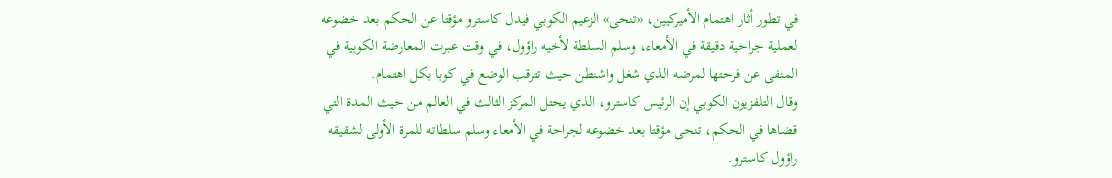في تطور أثار اهتمام الأميركيين، «تنحى» الزعيم الكوبي فيدل كاسترو مؤقتا عن الحكم بعد خضوعه لعملية جراحية دقيقة في الأمعاء، وسلم السلطة لأخيه راؤول، في وقت عبرت المعارضة الكوبية في المنفى عن فرحتها لمرضه الذي شغل واشنطن حيث تترقب الوضع في كوبا بكل اهتمام.
وقال التلفزيون الكوبي إن الرئيس كاسترو، الذي يحتل المركز الثالث في العالم من حيث المدة التي قضاها في الحكم، تنحى مؤقتا بعد خضوعه لجراحة في الأمعاء وسلم سلطاته للمرة الأولى لشقيقه راؤول كاسترو.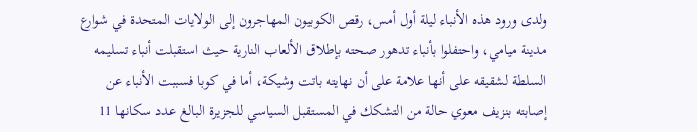ولدى ورود هذه الأنباء ليلة أول أمس، رقص الكوبيون المهاجرون إلى الولايات المتحدة في شوارع مدينة ميامي، واحتفلوا بأنباء تدهور صحته بإطلاق الألعاب النارية حيث استقبلت أنباء تسليمه السلطة لشقيقه على أنها علامة على أن نهايته باتت وشيكة، أما في كوبا فسببت الأنباء عن إصابته بنزيف معوي حالة من التشكك في المستقبل السياسي للجزيرة البالغ عدد سكانها 11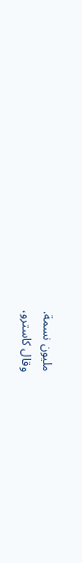مليون نسمة.
وقال كاسترو،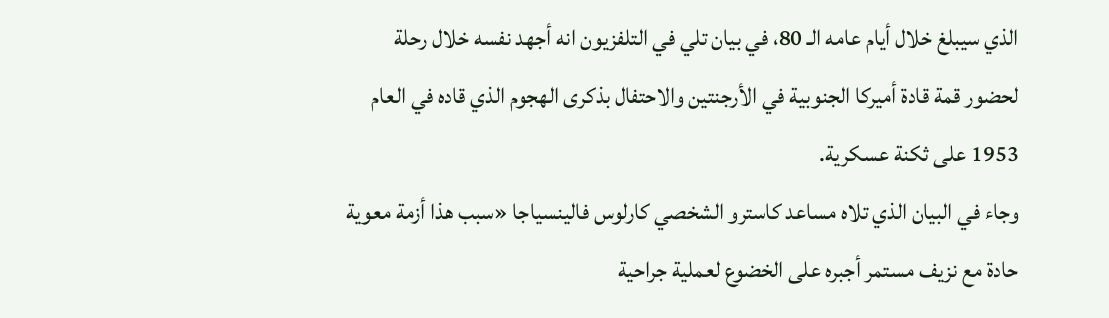الذي سيبلغ خلال أيام عامه الـ 80، في بيان تلي في التلفزيون انه أجهد نفسه خلال رحلة لحضور قمة قادة أميركا الجنوبية في الأرجنتين والاحتفال بذكرى الهجوم الذي قاده في العام 1953 على ثكنة عسكرية.
وجاء في البيان الذي تلاه مساعد كاسترو الشخصي كارلوس فالينسياجا «سبب هذا أزمة معوية حادة مع نزيف مستمر أجبره على الخضوع لعملية جراحية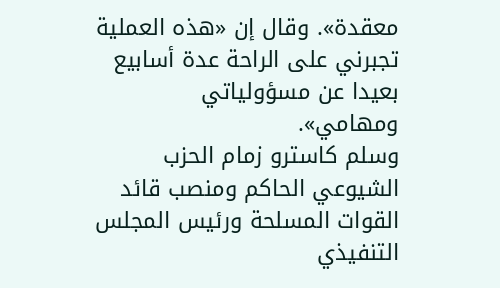معقدة». وقال إن «هذه العملية تجبرني على الراحة عدة أسابيع بعيدا عن مسؤولياتي ومهامي».
وسلم كاسترو زمام الحزب الشيوعي الحاكم ومنصب قائد القوات المسلحة ورئيس المجلس التنفيذي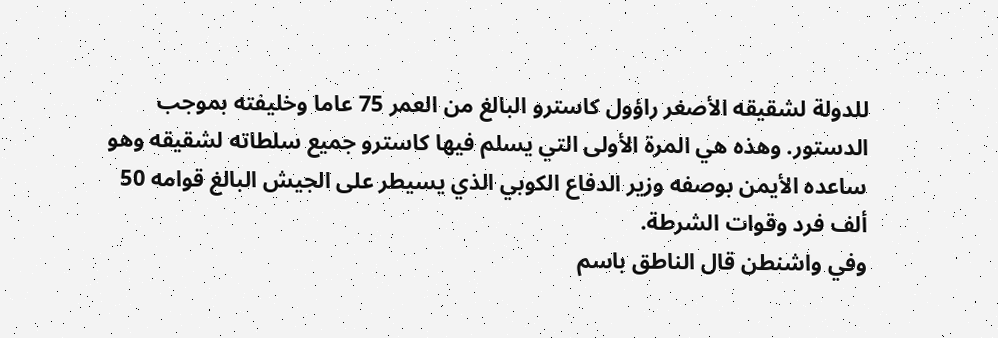للدولة لشقيقه الأصغر راؤول كاسترو البالغ من العمر 75 عاما وخليفته بموجب الدستور. وهذه هي المرة الأولى التي يسلم فيها كاسترو جميع سلطاته لشقيقه وهو ساعده الأيمن بوصفه وزير الدفاع الكوبي الذي يسيطر على الجيش البالغ قوامه 50 ألف فرد وقوات الشرطة.
وفي واشنطن قال الناطق باسم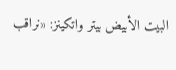البيت الأبيض بيتر واتكينز: «نراقب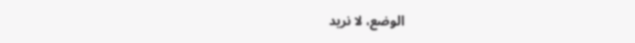الوضع، لا نريد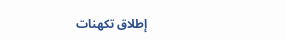إطلاق تكهنات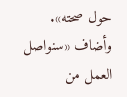حول صحته». وأضاف «سنواصل العمل من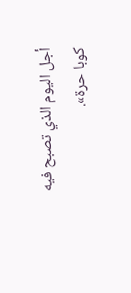أجل اليوم الذي تصبح فيه كوبا حرة».